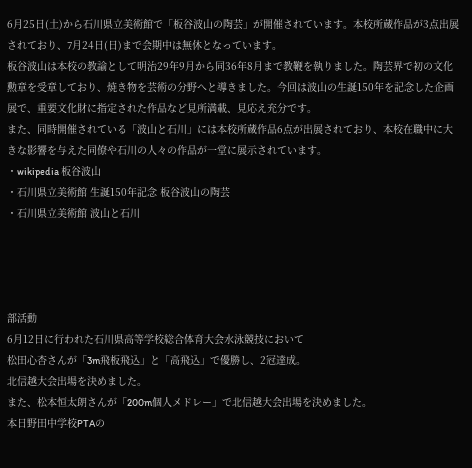6月25日(土)から石川県立美術館で「板谷波山の陶芸」が開催されています。本校所蔵作品が3点出展されており、7月24日(日)まで会期中は無休となっています。
板谷波山は本校の教諭として明治29年9月から同36年8月まで教鞭を執りました。陶芸界で初の文化勲章を受章しており、焼き物を芸術の分野へと導きました。今回は波山の生誕150年を記念した企画展で、重要文化財に指定された作品など見所満載、見応え充分です。
また、同時開催されている「波山と石川」には本校所蔵作品6点が出展されており、本校在職中に大きな影響を与えた同僚や石川の人々の作品が一堂に展示されています。
・wikipedia 板谷波山
・石川県立美術館 生誕150年記念 板谷波山の陶芸
・石川県立美術館 波山と石川




部活動
6月12日に行われた石川県高等学校総合体育大会水泳競技において
松田心杏さんが「3m飛板飛込」と「高飛込」で優勝し、2冠達成。
北信越大会出場を決めました。
また、松本恒太朗さんが「200m個人メドレー」で北信越大会出場を決めました。
本日野田中学校PTAの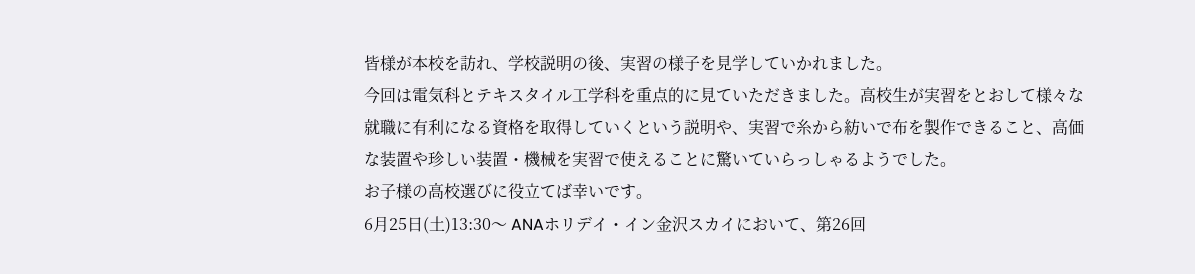皆様が本校を訪れ、学校説明の後、実習の様子を見学していかれました。
今回は電気科とテキスタイル工学科を重点的に見ていただきました。高校生が実習をとおして様々な就職に有利になる資格を取得していくという説明や、実習で糸から紡いで布を製作できること、高価な装置や珍しい装置・機械を実習で使えることに驚いていらっしゃるようでした。
お子様の高校選びに役立てば幸いです。
6月25日(土)13:30〜 ANAホリデイ・イン金沢スカイにおいて、第26回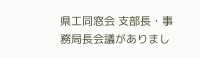県工同窓会 支部長・事務局長会議がありまし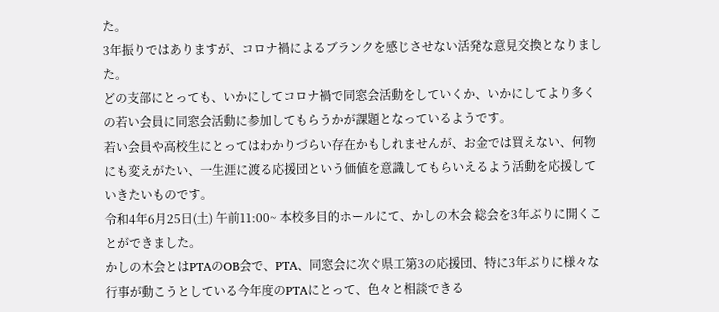た。
3年振りではありますが、コロナ禍によるブランクを感じさせない活発な意見交換となりました。
どの支部にとっても、いかにしてコロナ禍で同窓会活動をしていくか、いかにしてより多くの若い会員に同窓会活動に参加してもらうかが課題となっているようです。
若い会員や高校生にとってはわかりづらい存在かもしれませんが、お金では買えない、何物にも変えがたい、一生涯に渡る応援団という価値を意識してもらいえるよう活動を応援していきたいものです。
令和4年6月25日(土) 午前11:00~ 本校多目的ホールにて、かしの木会 総会を3年ぶりに開くことができました。
かしの木会とはPTAのOB会で、PTA、同窓会に次ぐ県工第3の応援団、特に3年ぶりに様々な行事が動こうとしている今年度のPTAにとって、色々と相談できる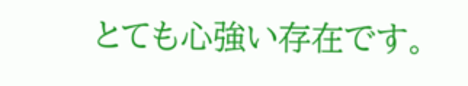とても心強い存在です。